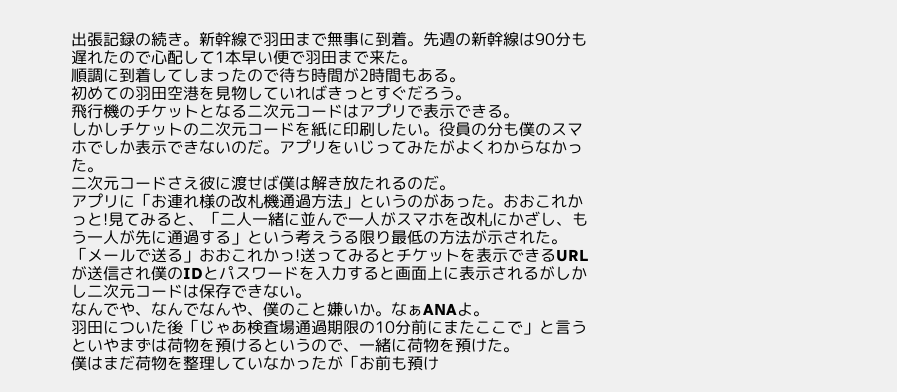出張記録の続き。新幹線で羽田まで無事に到着。先週の新幹線は90分も遅れたので心配して1本早い便で羽田まで来た。
順調に到着してしまったので待ち時間が2時間もある。
初めての羽田空港を見物していればきっとすぐだろう。
飛行機のチケットとなる二次元コードはアプリで表示できる。
しかしチケットの二次元コードを紙に印刷したい。役員の分も僕のスマホでしか表示できないのだ。アプリをいじってみたがよくわからなかった。
二次元コードさえ彼に渡せば僕は解き放たれるのだ。
アプリに「お連れ様の改札機通過方法」というのがあった。おおこれかっと!見てみると、「二人一緒に並んで一人がスマホを改札にかざし、もう一人が先に通過する」という考えうる限り最低の方法が示された。
「メールで送る」おおこれかっ!送ってみるとチケットを表示できるURLが送信され僕のIDとパスワードを入力すると画面上に表示されるがしかし二次元コードは保存できない。
なんでや、なんでなんや、僕のこと嫌いか。なぁANAよ。
羽田についた後「じゃあ検査場通過期限の10分前にまたここで」と言うといやまずは荷物を預けるというので、一緒に荷物を預けた。
僕はまだ荷物を整理していなかったが「お前も預け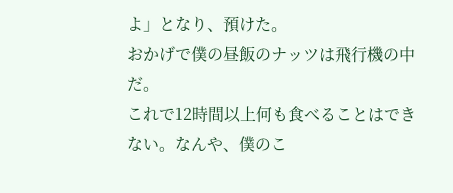よ」となり、預けた。
おかげで僕の昼飯のナッツは飛行機の中だ。
これで12時間以上何も食べることはできない。なんや、僕のこ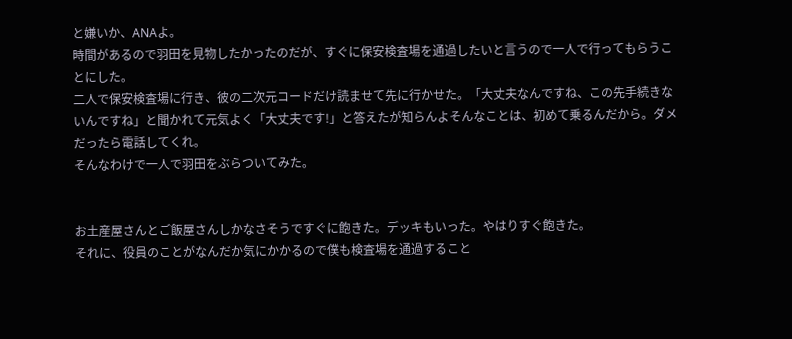と嫌いか、ANAよ。
時間があるので羽田を見物したかったのだが、すぐに保安検査場を通過したいと言うので一人で行ってもらうことにした。
二人で保安検査場に行き、彼の二次元コードだけ読ませて先に行かせた。「大丈夫なんですね、この先手続きないんですね」と聞かれて元気よく「大丈夫です!」と答えたが知らんよそんなことは、初めて乗るんだから。ダメだったら電話してくれ。
そんなわけで一人で羽田をぶらついてみた。


お土産屋さんとご飯屋さんしかなさそうですぐに飽きた。デッキもいった。やはりすぐ飽きた。
それに、役員のことがなんだか気にかかるので僕も検査場を通過すること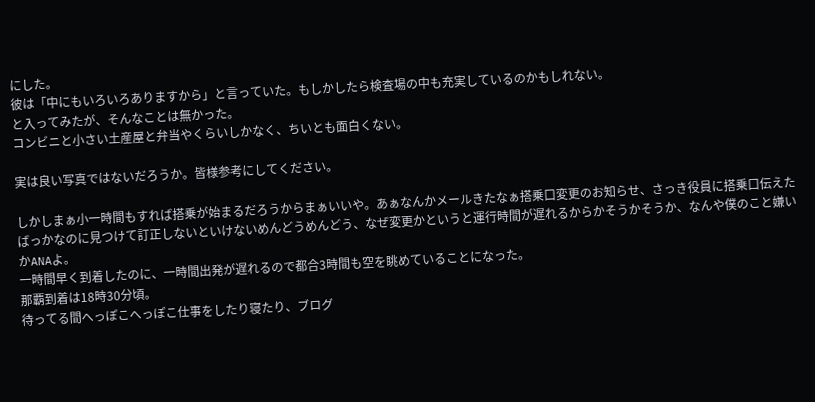にした。
彼は「中にもいろいろありますから」と言っていた。もしかしたら検査場の中も充実しているのかもしれない。
と入ってみたが、そんなことは無かった。
コンビニと小さい土産屋と弁当やくらいしかなく、ちいとも面白くない。

実は良い写真ではないだろうか。皆様参考にしてください。

しかしまぁ小一時間もすれば搭乗が始まるだろうからまぁいいや。あぁなんかメールきたなぁ搭乗口変更のお知らせ、さっき役員に搭乗口伝えたばっかなのに見つけて訂正しないといけないめんどうめんどう、なぜ変更かというと運行時間が遅れるからかそうかそうか、なんや僕のこと嫌いかANAよ。
一時間早く到着したのに、一時間出発が遅れるので都合3時間も空を眺めていることになった。
那覇到着は18時30分頃。
待ってる間へっぽこへっぽこ仕事をしたり寝たり、ブログ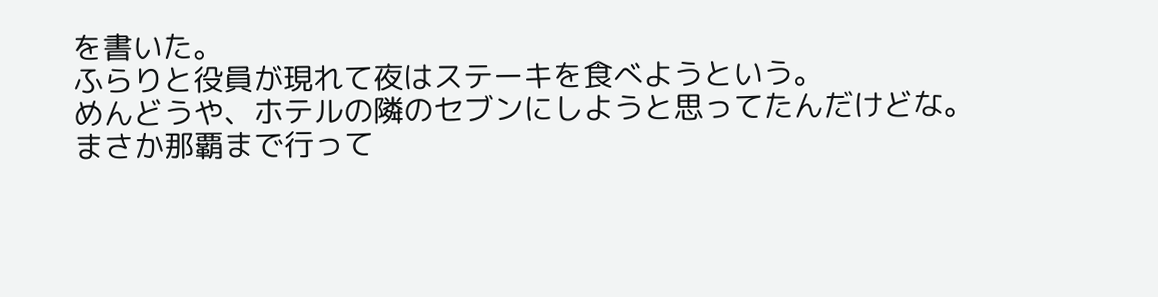を書いた。
ふらりと役員が現れて夜はステーキを食べようという。
めんどうや、ホテルの隣のセブンにしようと思ってたんだけどな。
まさか那覇まで行って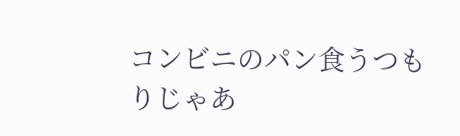コンビニのパン食うつもりじゃあ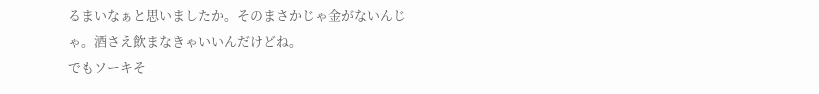るまいなぁと思いましたか。そのまさかじゃ金がないんじゃ。酒さえ飲まなきゃいいんだけどね。
でもソーキそ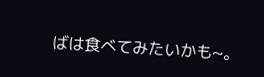ばは食べてみたいかも~。